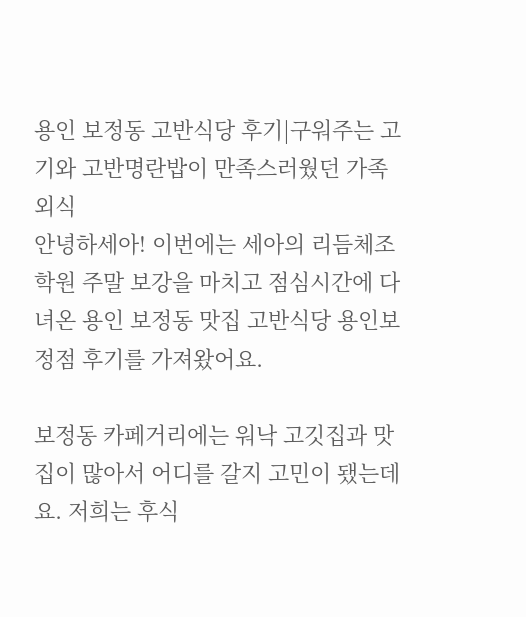용인 보정동 고반식당 후기|구워주는 고기와 고반명란밥이 만족스러웠던 가족외식
안녕하세아! 이번에는 세아의 리듬체조학원 주말 보강을 마치고 점심시간에 다녀온 용인 보정동 맛집 고반식당 용인보정점 후기를 가져왔어요.

보정동 카페거리에는 워낙 고깃집과 맛집이 많아서 어디를 갈지 고민이 됐는데요. 저희는 후식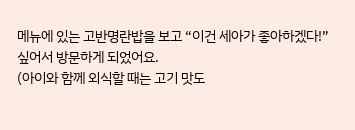메뉴에 있는 고반명란밥을 보고 “이건 세아가 좋아하겠다!” 싶어서 방문하게 되었어요.
(아이와 함께 외식할 때는 고기 맛도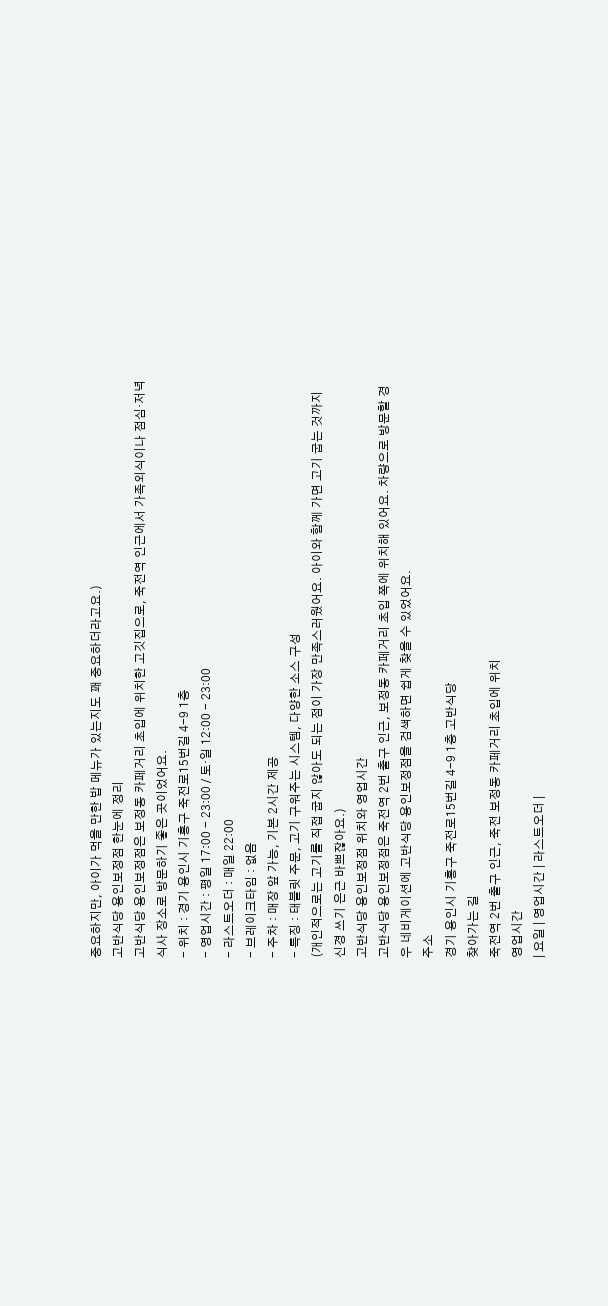중요하지만, 아이가 먹을 만한 밥 메뉴가 있는지도 꽤 중요하더라고요.)
고반식당 용인보정점 한눈에 정리
고반식당 용인보정점은 보정동 카페거리 초입에 위치한 고깃집으로, 죽전역 인근에서 가족외식이나 점심·저녁 식사 장소로 방문하기 좋은 곳이었어요.
- 위치 : 경기 용인시 기흥구 죽전로15번길 4-9 1층
- 영업시간 : 평일 17:00 - 23:00 / 토·일 12:00 - 23:00
- 라스트오더 : 매일 22:00
- 브레이크타임 : 없음
- 주차 : 매장 앞 가능, 기본 2시간 제공
- 특징 : 태블릿 주문, 고기 구워주는 시스템, 다양한 소스 구성
(개인적으로는 고기를 직접 굽지 않아도 되는 점이 가장 만족스러웠어요. 아이와 함께 가면 고기 굽는 것까지 신경 쓰기 은근 바쁘잖아요.)
고반식당 용인보정점 위치와 영업시간
고반식당 용인보정점은 죽전역 2번 출구 인근, 보정동 카페거리 초입 쪽에 위치해 있어요. 차량으로 방문할 경우 네비게이션에 고반식당 용인보정점을 검색하면 쉽게 찾을 수 있었어요.
주소
경기 용인시 기흥구 죽전로15번길 4-9 1층 고반식당
찾아가는 길
죽전역 2번 출구 인근, 죽전 보정동 카페거리 초입에 위치
영업시간
| 요일 | 영업시간 | 라스트오더 |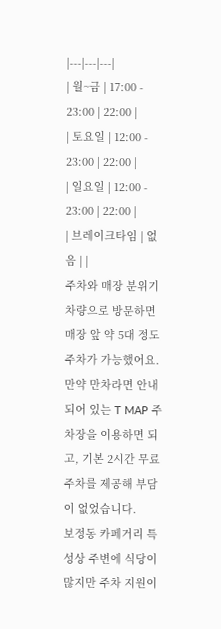|---|---|---|
| 월~금 | 17:00 - 23:00 | 22:00 |
| 토요일 | 12:00 - 23:00 | 22:00 |
| 일요일 | 12:00 - 23:00 | 22:00 |
| 브레이크타임 | 없음 | |
주차와 매장 분위기
차량으로 방문하면 매장 앞 약 5대 정도 주차가 가능했어요. 만약 만차라면 안내되어 있는 T MAP 주차장을 이용하면 되고, 기본 2시간 무료 주차를 제공해 부담이 없었습니다.
보정동 카페거리 특성상 주변에 식당이 많지만 주차 지원이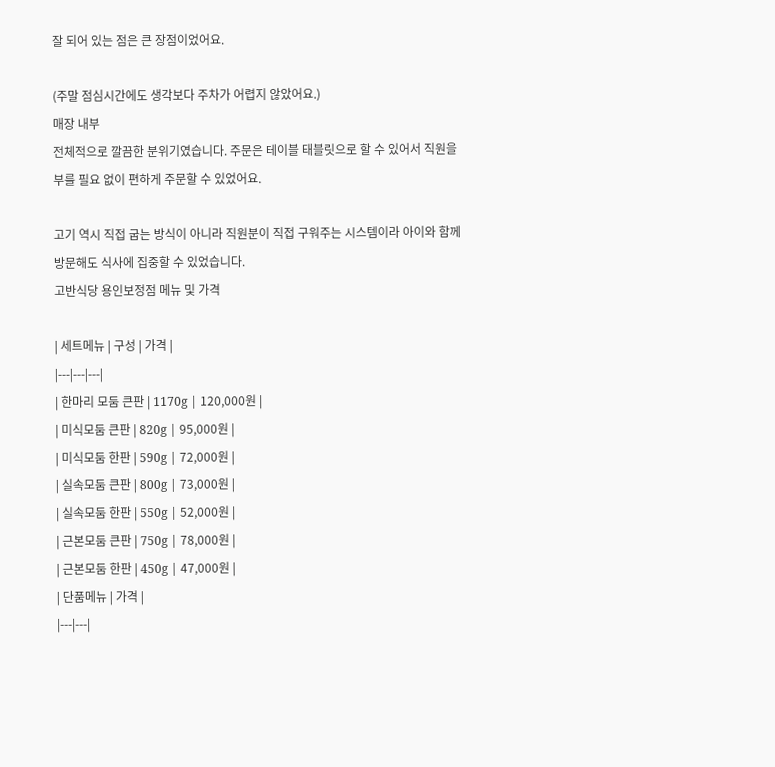잘 되어 있는 점은 큰 장점이었어요.

(주말 점심시간에도 생각보다 주차가 어렵지 않았어요.)
매장 내부
전체적으로 깔끔한 분위기였습니다. 주문은 테이블 태블릿으로 할 수 있어서 직원을 부를 필요 없이 편하게 주문할 수 있었어요.

고기 역시 직접 굽는 방식이 아니라 직원분이 직접 구워주는 시스템이라 아이와 함께 방문해도 식사에 집중할 수 있었습니다.
고반식당 용인보정점 메뉴 및 가격

| 세트메뉴 | 구성 | 가격 |
|---|---|---|
| 한마리 모둠 큰판 | 1170g | 120,000원 |
| 미식모둠 큰판 | 820g | 95,000원 |
| 미식모둠 한판 | 590g | 72,000원 |
| 실속모둠 큰판 | 800g | 73,000원 |
| 실속모둠 한판 | 550g | 52,000원 |
| 근본모둠 큰판 | 750g | 78,000원 |
| 근본모둠 한판 | 450g | 47,000원 |
| 단품메뉴 | 가격 |
|---|---|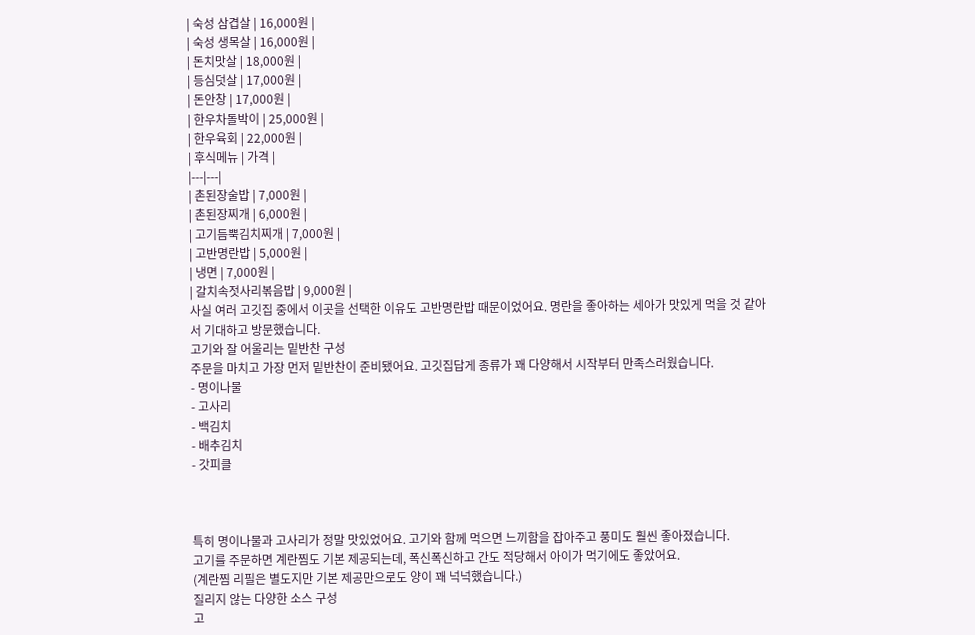| 숙성 삼겹살 | 16,000원 |
| 숙성 생목살 | 16,000원 |
| 돈치맛살 | 18,000원 |
| 등심덧살 | 17,000원 |
| 돈안창 | 17,000원 |
| 한우차돌박이 | 25,000원 |
| 한우육회 | 22,000원 |
| 후식메뉴 | 가격 |
|---|---|
| 촌된장술밥 | 7,000원 |
| 촌된장찌개 | 6,000원 |
| 고기듬뿍김치찌개 | 7,000원 |
| 고반명란밥 | 5,000원 |
| 냉면 | 7,000원 |
| 갈치속젓사리볶음밥 | 9,000원 |
사실 여러 고깃집 중에서 이곳을 선택한 이유도 고반명란밥 때문이었어요. 명란을 좋아하는 세아가 맛있게 먹을 것 같아서 기대하고 방문했습니다.
고기와 잘 어울리는 밑반찬 구성
주문을 마치고 가장 먼저 밑반찬이 준비됐어요. 고깃집답게 종류가 꽤 다양해서 시작부터 만족스러웠습니다.
- 명이나물
- 고사리
- 백김치
- 배추김치
- 갓피클



특히 명이나물과 고사리가 정말 맛있었어요. 고기와 함께 먹으면 느끼함을 잡아주고 풍미도 훨씬 좋아졌습니다.
고기를 주문하면 계란찜도 기본 제공되는데, 폭신폭신하고 간도 적당해서 아이가 먹기에도 좋았어요.
(계란찜 리필은 별도지만 기본 제공만으로도 양이 꽤 넉넉했습니다.)
질리지 않는 다양한 소스 구성
고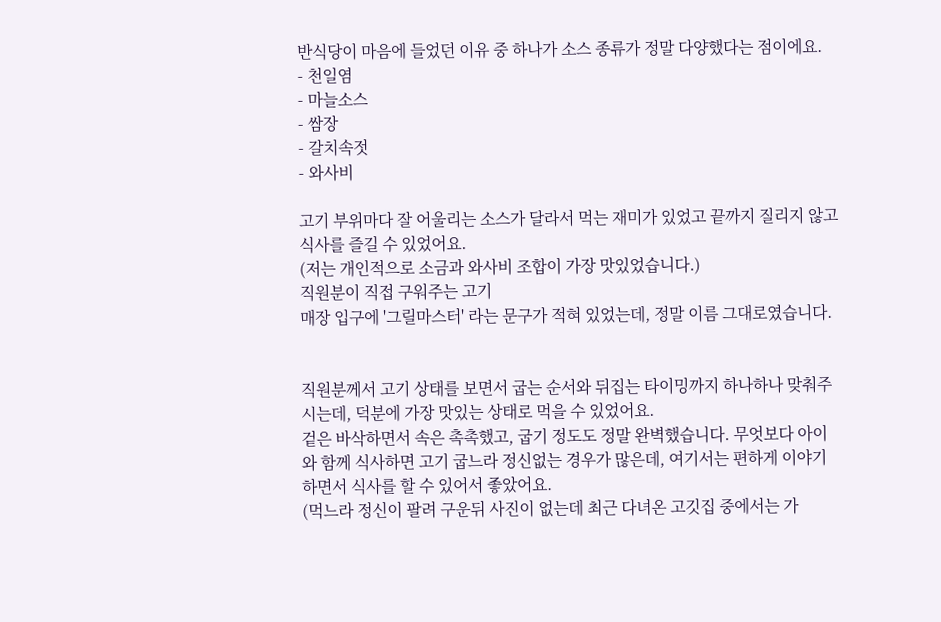반식당이 마음에 들었던 이유 중 하나가 소스 종류가 정말 다양했다는 점이에요.
- 천일염
- 마늘소스
- 쌈장
- 갈치속젓
- 와사비

고기 부위마다 잘 어울리는 소스가 달라서 먹는 재미가 있었고 끝까지 질리지 않고 식사를 즐길 수 있었어요.
(저는 개인적으로 소금과 와사비 조합이 가장 맛있었습니다.)
직원분이 직접 구워주는 고기
매장 입구에 '그릴마스터' 라는 문구가 적혀 있었는데, 정말 이름 그대로였습니다.


직원분께서 고기 상태를 보면서 굽는 순서와 뒤집는 타이밍까지 하나하나 맞춰주시는데, 덕분에 가장 맛있는 상태로 먹을 수 있었어요.
겉은 바삭하면서 속은 촉촉했고, 굽기 정도도 정말 완벽했습니다. 무엇보다 아이와 함께 식사하면 고기 굽느라 정신없는 경우가 많은데, 여기서는 편하게 이야기하면서 식사를 할 수 있어서 좋았어요.
(먹느라 정신이 팔려 구운뒤 사진이 없는데 최근 다녀온 고깃집 중에서는 가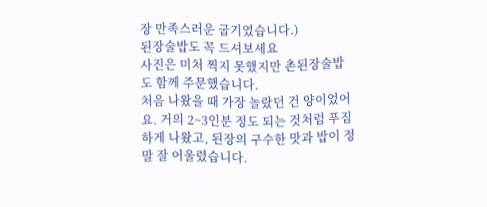장 만족스러운 굽기였습니다.)
된장술밥도 꼭 드셔보세요
사진은 미처 찍지 못했지만 촌된장술밥도 함께 주문했습니다.
처음 나왔을 때 가장 놀랐던 건 양이었어요. 거의 2~3인분 정도 되는 것처럼 푸짐하게 나왔고, 된장의 구수한 맛과 밥이 정말 잘 어울렸습니다.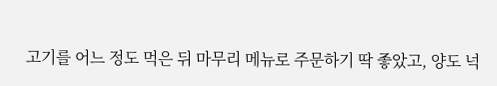고기를 어느 정도 먹은 뒤 마무리 메뉴로 주문하기 딱 좋았고, 양도 넉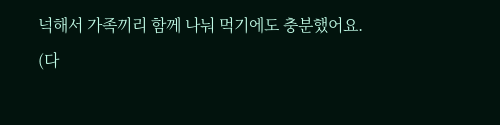넉해서 가족끼리 함께 나눠 먹기에도 충분했어요.
(다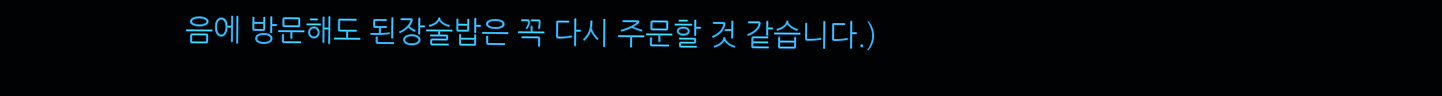음에 방문해도 된장술밥은 꼭 다시 주문할 것 같습니다.)